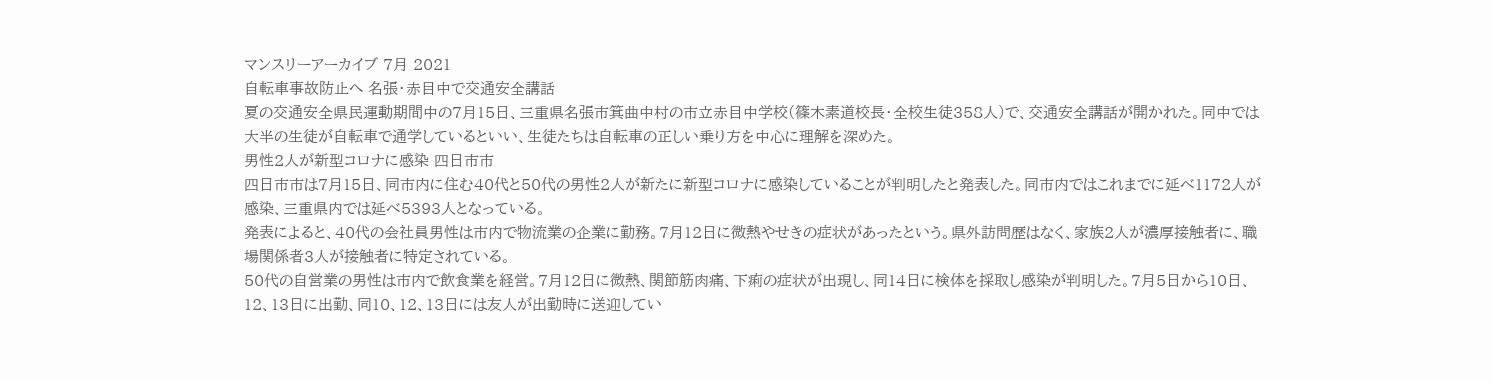マンスリーアーカイブ 7月 2021
自転車事故防止へ 名張・赤目中で交通安全講話
夏の交通安全県民運動期間中の7月15日、三重県名張市箕曲中村の市立赤目中学校(篠木素道校長・全校生徒358人)で、交通安全講話が開かれた。同中では大半の生徒が自転車で通学しているといい、生徒たちは自転車の正しい乗り方を中心に理解を深めた。
男性2人が新型コロナに感染 四日市市
四日市市は7月15日、同市内に住む40代と50代の男性2人が新たに新型コロナに感染していることが判明したと発表した。同市内ではこれまでに延べ1172人が感染、三重県内では延べ5393人となっている。
発表によると、40代の会社員男性は市内で物流業の企業に勤務。7月12日に微熱やせきの症状があったという。県外訪問歴はなく、家族2人が濃厚接触者に、職場関係者3人が接触者に特定されている。
50代の自営業の男性は市内で飲食業を経営。7月12日に微熱、関節筋肉痛、下痢の症状が出現し、同14日に検体を採取し感染が判明した。7月5日から10日、12、13日に出勤、同10、12、13日には友人が出勤時に送迎してい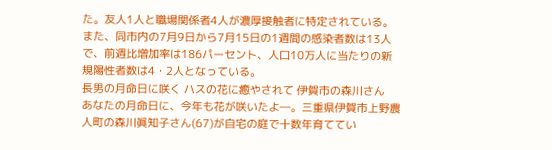た。友人1人と職場関係者4人が濃厚接触者に特定されている。
また、同市内の7月9日から7月15日の1週間の感染者数は13人で、前週比増加率は186パーセント、人口10万人に当たりの新規陽性者数は4・2人となっている。
長男の月命日に咲く ハスの花に癒やされて 伊賀市の森川さん
あなたの月命日に、今年も花が咲いたよ―。三重県伊賀市上野農人町の森川眞知子さん(67)が自宅の庭で十数年育ててい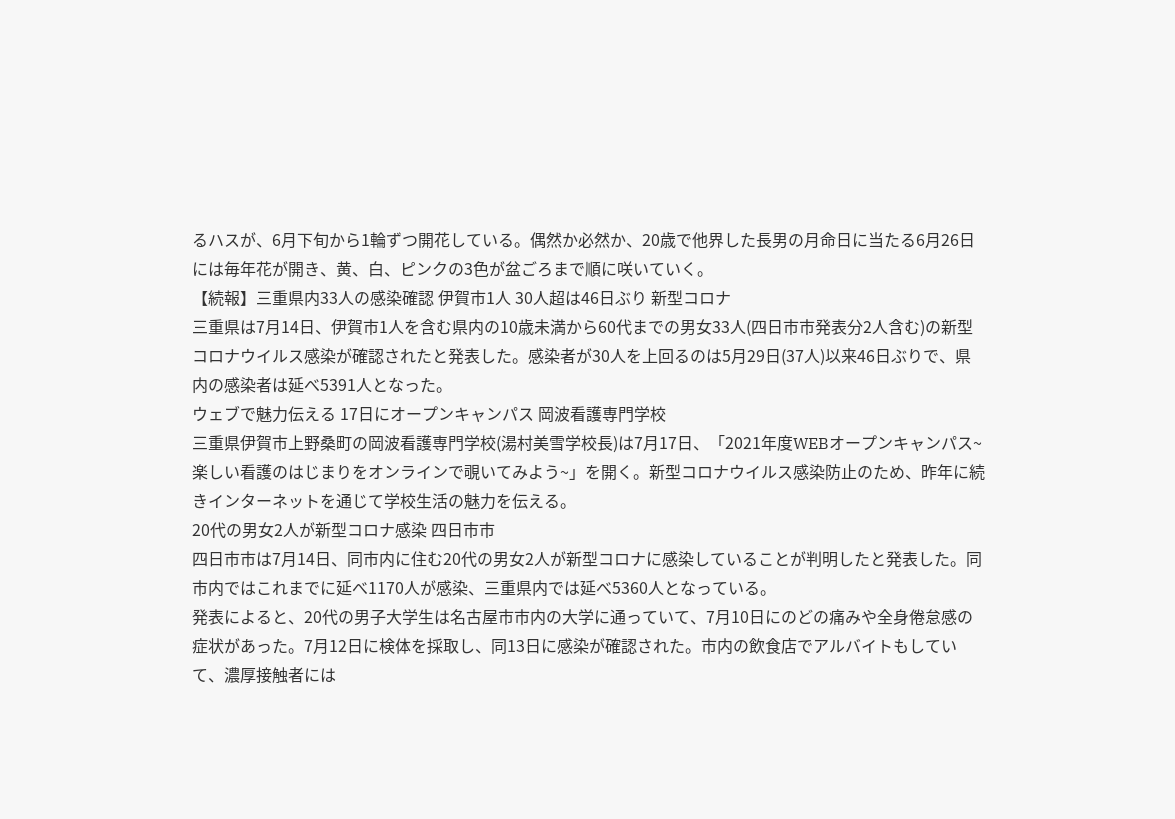るハスが、6月下旬から1輪ずつ開花している。偶然か必然か、20歳で他界した長男の月命日に当たる6月26日には毎年花が開き、黄、白、ピンクの3色が盆ごろまで順に咲いていく。
【続報】三重県内33人の感染確認 伊賀市1人 30人超は46日ぶり 新型コロナ
三重県は7月14日、伊賀市1人を含む県内の10歳未満から60代までの男女33人(四日市市発表分2人含む)の新型コロナウイルス感染が確認されたと発表した。感染者が30人を上回るのは5月29日(37人)以来46日ぶりで、県内の感染者は延べ5391人となった。
ウェブで魅力伝える 17日にオープンキャンパス 岡波看護専門学校
三重県伊賀市上野桑町の岡波看護専門学校(湯村美雪学校長)は7月17日、「2021年度WEBオープンキャンパス~楽しい看護のはじまりをオンラインで覗いてみよう~」を開く。新型コロナウイルス感染防止のため、昨年に続きインターネットを通じて学校生活の魅力を伝える。
20代の男女2人が新型コロナ感染 四日市市
四日市市は7月14日、同市内に住む20代の男女2人が新型コロナに感染していることが判明したと発表した。同市内ではこれまでに延べ1170人が感染、三重県内では延べ5360人となっている。
発表によると、20代の男子大学生は名古屋市市内の大学に通っていて、7月10日にのどの痛みや全身倦怠感の症状があった。7月12日に検体を採取し、同13日に感染が確認された。市内の飲食店でアルバイトもしていて、濃厚接触者には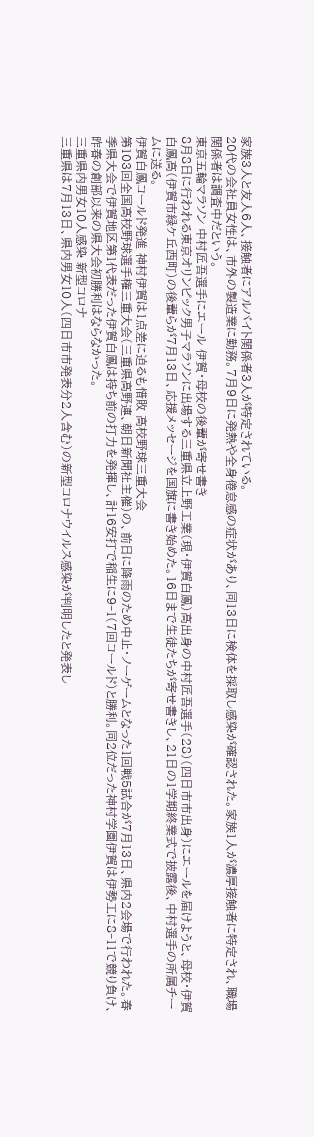家族3人と友人6人、接触者にアルバイト関係者3人が特定されている。
20代の会社員女性は、市外の製造業に勤務。7月9日に発熱や全身倦怠感の症状があり、同13日に検体を採取し感染が確認された。家族1人が濃厚接触者に特定され、職場関係者は調査中だという。
東京五輪マラソン 中村匠吾選手にエール 伊賀・母校の後輩が寄せ書き
8月8日に行われる東京オリンピック男子マラソンに出場する三重県立上野工業(現・伊賀白鳳)高出身の中村匠吾選手(28)(四日市市出身)にエールを届けようと、母校・伊賀白鳳高(伊賀市緑ケ丘西町)の後輩らが7月13日、応援メッセージを国旗に書き始めた。16日まで生徒たちが寄せ書きし、21日の1学期終業式で披露後、中村選手の所属チームに送る。
伊賀白鳳コールド発進 神村伊賀は1点差に迫るも惜敗 高校野球三重大会
第103回全国高校野球選手権三重大会(三重県高野連、朝日新聞社主催)の、前日に降雨のため中止・ノーゲームとなった1回戦5試合が7月13日、県内2会場で行われた。春季県大会で伊賀地区第1代表だった伊賀白鳳は持ち前の打力を発揮し、計16安打で稲生に9‐1(7回コールド)と勝利。同2位だった神村学園伊賀は伊勢工に8‐11で競り負け、昨春の創部以来の県大会初勝利はならなかった。
三重県内男女10人感染 新型コロナ
三重県は7月13日、県内男女10人(四日市市発表分2人含む)の新型コロナウイルス感染が判明したと発表し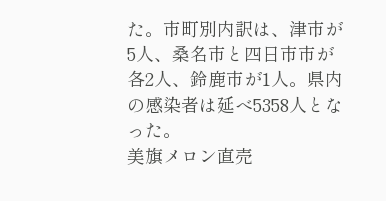た。市町別内訳は、津市が5人、桑名市と四日市市が各2人、鈴鹿市が1人。県内の感染者は延べ5358人となった。
美旗メロン直売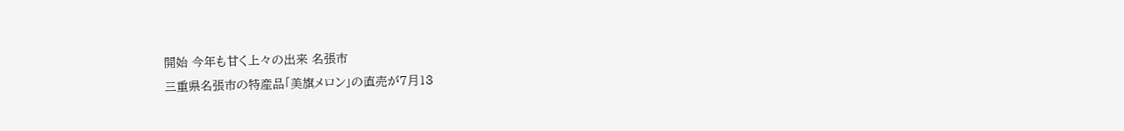開始 今年も甘く上々の出来 名張市
三重県名張市の特産品「美旗メロン」の直売が7月13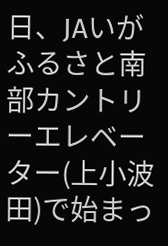日、JAいがふるさと南部カントリーエレベーター(上小波田)で始まっ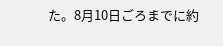た。8月10日ごろまでに約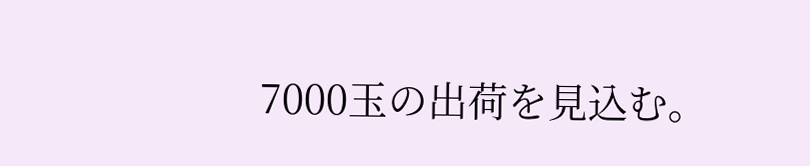7000玉の出荷を見込む。